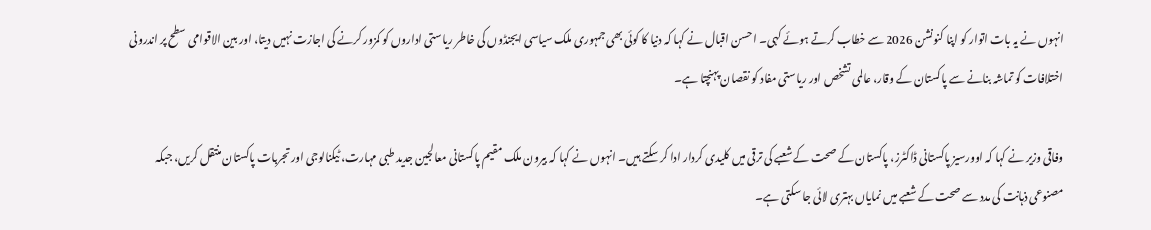انہوں نے یہ بات اتوار کو اپنا کنونشن 2026 سے خطاب کرتے ہوئے کہی۔ احسن اقبال نے کہا کہ دنیا کا کوئی بھی جمہوری ملک سیاسی ایجنڈوں کی خاطر ریاستی اداروں کو کمزور کرنے کی اجازت نہیں دیتا، اور بین الاقوامی سطح پر اندرونی اختلافات کو تماشہ بنانے سے پاکستان کے وقار، عالمی تشخص اور ریاستی مفاد کو نقصان پہنچتا ہے۔

وفاقی وزیر نے کہا کہ اوورسیز پاکستانی ڈاکٹرز، پاکستان کے صحت کے شعبے کی ترقی میں کلیدی کردار ادا کر سکتے ہیں۔ انہوں نے کہا کہ بیرون ملک مقیم پاکستانی معالجین جدید طبی مہارت، ٹیکنالوجی اور تجربات پاکستان منتقل کریں، جبکہ مصنوعی ذہانت کی مدد سے صحت کے شعبے میں نمایاں بہتری لائی جا سکتی ہے۔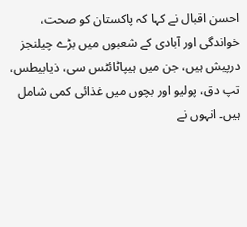احسن اقبال نے کہا کہ پاکستان کو صحت، خواندگی اور آبادی کے شعبوں میں بڑے چیلنجز درپیش ہیں، جن میں ہیپاٹائٹس سی، ذیابیطس، تپ دق، پولیو اور بچوں میں غذائی کمی شامل ہیں۔ انہوں نے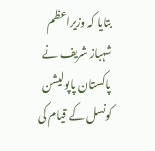بتایا کہ وزیراعظم شہباز شریف نے پاکستان پاپولیشن کونسل کے قیام کی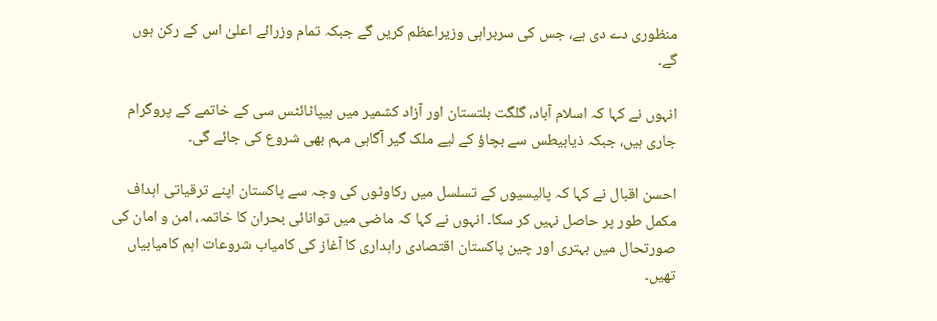منظوری دے دی ہے، جس کی سربراہی وزیراعظم کریں گے جبکہ تمام وزرائے اعلیٰ اس کے رکن ہوں گے۔

انہوں نے کہا کہ اسلام آباد، گلگت بلتستان اور آزاد کشمیر میں ہیپاٹائٹس سی کے خاتمے کے پروگرام جاری ہیں، جبکہ ذیابیطس سے بچاؤ کے لیے ملک گیر آگاہی مہم بھی شروع کی جائے گی۔

احسن اقبال نے کہا کہ پالیسیوں کے تسلسل میں رکاوٹوں کی وجہ سے پاکستان اپنے ترقیاتی اہداف مکمل طور پر حاصل نہیں کر سکا۔ انہوں نے کہا کہ ماضی میں توانائی بحران کا خاتمہ، امن و امان کی صورتحال میں بہتری اور چین پاکستان اقتصادی راہداری کا آغاز کی کامیاب شروعات اہم کامیابیاں تھیں۔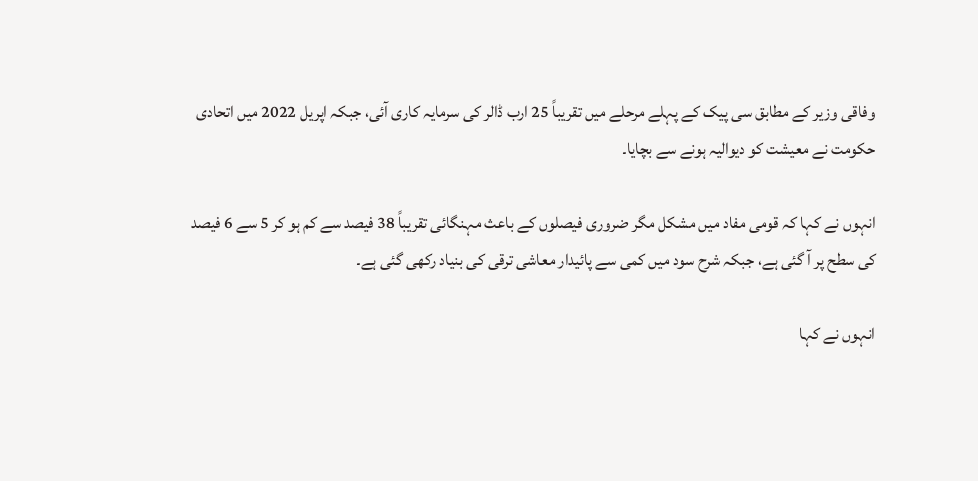وفاقی وزیر کے مطابق سی پیک کے پہلے مرحلے میں تقریباً 25 ارب ڈالر کی سرمایہ کاری آئی، جبکہ اپریل 2022 میں اتحادی حکومت نے معیشت کو دیوالیہ ہونے سے بچایا۔

انہوں نے کہا کہ قومی مفاد میں مشکل مگر ضروری فیصلوں کے باعث مہنگائی تقریباً 38 فیصد سے کم ہو کر 5 سے 6 فیصد کی سطح پر آ گئی ہے، جبکہ شرح سود میں کمی سے پائیدار معاشی ترقی کی بنیاد رکھی گئی ہے۔

انہوں نے کہا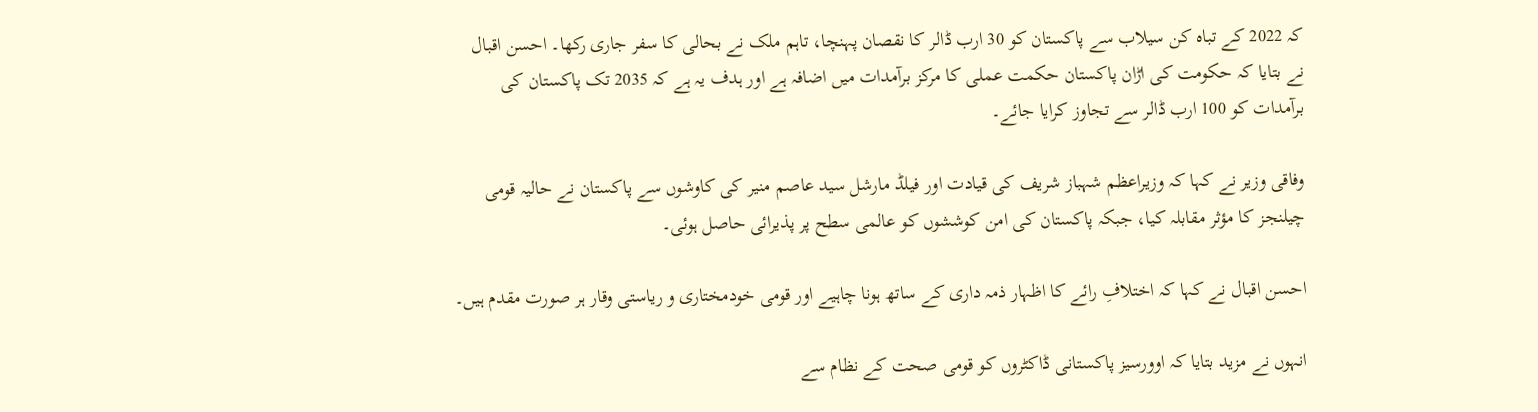کہ 2022 کے تباہ کن سیلاب سے پاکستان کو 30 ارب ڈالر کا نقصان پہنچا، تاہم ملک نے بحالی کا سفر جاری رکھا۔ احسن اقبال نے بتایا کہ حکومت کی اڑان پاکستان حکمت عملی کا مرکز برآمدات میں اضافہ ہے اور ہدف یہ ہے کہ 2035 تک پاکستان کی برآمدات کو 100 ارب ڈالر سے تجاوز کرایا جائے۔

وفاقی وزیر نے کہا کہ وزیراعظم شہباز شریف کی قیادت اور فیلڈ مارشل سید عاصم منیر کی کاوشوں سے پاکستان نے حالیہ قومی چیلنجز کا مؤثر مقابلہ کیا، جبکہ پاکستان کی امن کوششوں کو عالمی سطح پر پذیرائی حاصل ہوئی۔

احسن اقبال نے کہا کہ اختلافِ رائے کا اظہار ذمہ داری کے ساتھ ہونا چاہیے اور قومی خودمختاری و ریاستی وقار ہر صورت مقدم ہیں۔

انہوں نے مزید بتایا کہ اوورسیز پاکستانی ڈاکٹروں کو قومی صحت کے نظام سے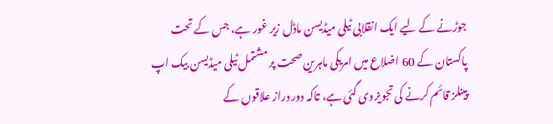جوڑنے کے لیے ایک انقلابی ٹیلی میڈیسن ماڈل زیر غور ہے، جس کے تحت پاکستان کے 60 اضلاع میں امریکی ماہرین صحت پر مشتمل ٹیلی میڈیسن بیک اپ پینلز قائم کرنے کی تجویز دی گئی ہے، تاکہ دور دراز علاقوں کے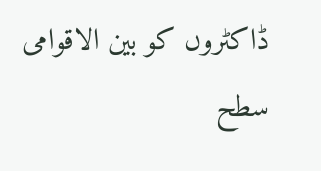ڈاکٹروں کو بین الاقوامی سطح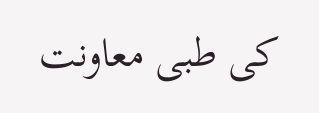کی طبی معاونت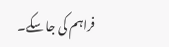فراہم کی جا سکے۔